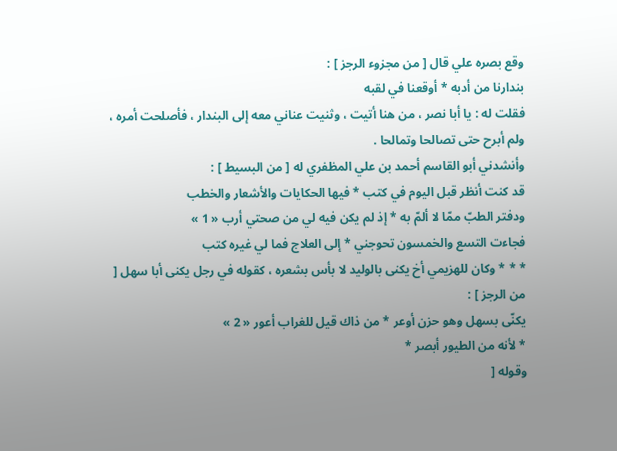وقع بصره علي قال [ من مجزوء الرجز ] :
بندارنا من أدبه * أوقعنا في لقبه
فقلت له : يا أبا نصر ، من هنا أتيت ، وثنيت عناني معه إلى البندار ، فأصلحت أمره ، ولم أبرح حتى تصالحا وتمالحا .
وأنشدني أبو القاسم أحمد بن علي المظفري له [ من البسيط ] :
قد كنت أنظر قبل اليوم في كتب * فيها الحكايات والأشعار والخطب
ودفتر الطبّ ممّا لا ألمّ به * إذ لم يكن فيه لي من صحتي أرب « 1 »
فجاءت التسع والخمسون تحوجني * إلى العلاج فما لي غيره كتب
* * * وكان للهزيمي أخ يكنى بالوليد لا بأس بشعره ، كقوله في رجل يكنى أبا سهل [ من الرجز ] :
يكنّى بسهل وهو حزن أوعر * من ذاك قيل للغراب أعور « 2 »
* لأنه من الطيور أبصر *
وقوله [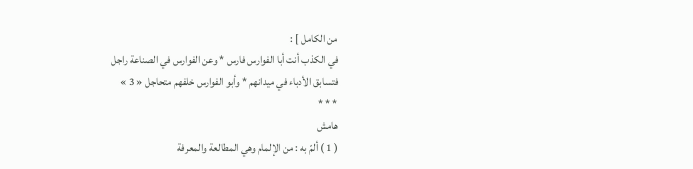من الكامل ] :
في الكذب أنت أبا الفوارس فارس * وعن الفوارس في الصناعة راجل
فتسابق الأدباء في ميدانهم * وأبو الفوارس خلفهم متحاجل « 3 »
* * *
هامش
( 1 ) ألمّ به : من الإلمام وهي المطالعة والمعرفة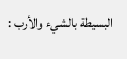البسيطة بالشيء والأرب :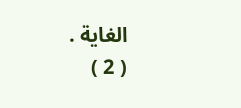الغاية .
( 2 )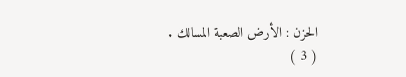الحزن : الأرض الصعبة المسالك .
( 3 )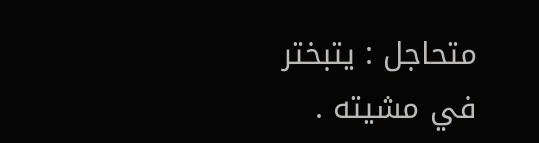متحاجل : يتبختر في مشيته .